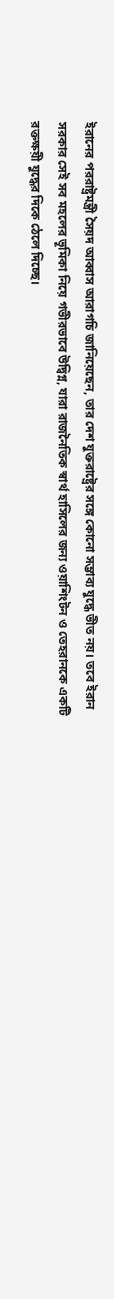ইরানের পররাষ্ট্রমন্ত্রী সৈয়দ আব্বাস আরাগচি জানিয়েছেন, তার দেশ যুক্তরাষ্ট্রের সঙ্গে কোনো সম্ভাব্য যুদ্ধে ভীত নয়। তবে ইরান সরকার সেই সব মহলের ভূমিকা নিয়ে গভীরভাবে উদ্বিগ্ন, যারা রাজনৈতিক স্বার্থ হাসিলের জন্য ওয়াশিংটন ও তেহরানকে একটি রক্তক্ষয়ী যুদ্ধের দিকে ঠেলে দিচ্ছে।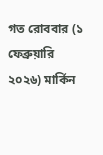গত রোববার (১ ফেব্রুয়ারি ২০২৬) মার্কিন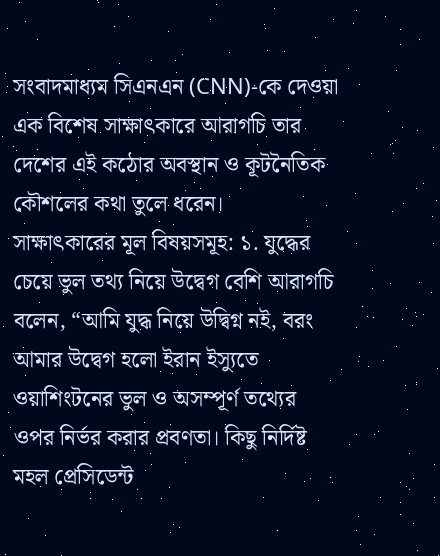সংবাদমাধ্যম সিএনএন (CNN)-কে দেওয়া এক বিশেষ সাক্ষাৎকারে আরাগচি তার দেশের এই কঠোর অবস্থান ও কূটনৈতিক কৌশলের কথা তুলে ধরেন।
সাক্ষাৎকারের মূল বিষয়সমূহ: ১. যুদ্ধের চেয়ে ভুল তথ্য নিয়ে উদ্বেগ বেশি আরাগচি বলেন, “আমি যুদ্ধ নিয়ে উদ্বিগ্ন নই, বরং আমার উদ্বেগ হলো ইরান ইস্যুতে ওয়াশিংটনের ভুল ও অসম্পূর্ণ তথ্যের ওপর নির্ভর করার প্রবণতা। কিছু নির্দিষ্ট মহল প্রেসিডেন্ট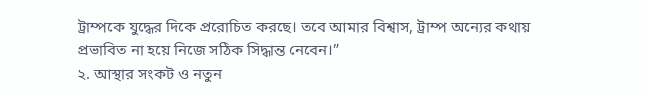ট্রাম্পকে যুদ্ধের দিকে প্ররোচিত করছে। তবে আমার বিশ্বাস, ট্রাম্প অন্যের কথায় প্রভাবিত না হয়ে নিজে সঠিক সিদ্ধান্ত নেবেন।”
২. আস্থার সংকট ও নতুন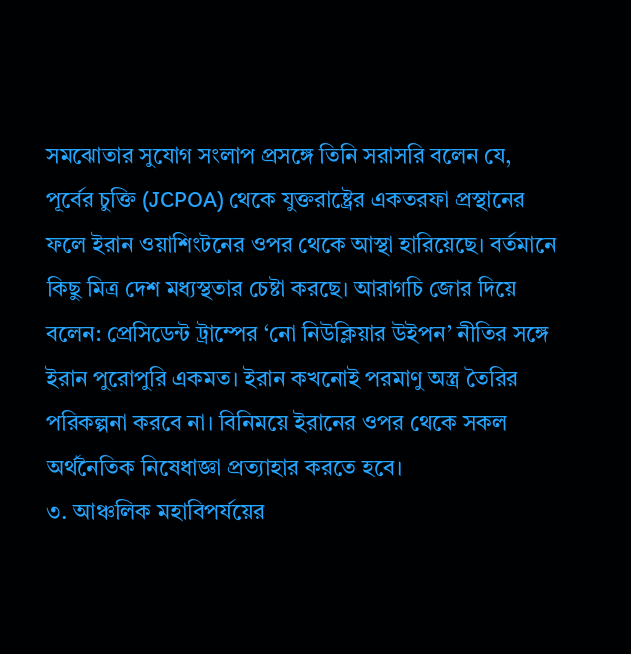সমঝোতার সুযোগ সংলাপ প্রসঙ্গে তিনি সরাসরি বলেন যে, পূর্বের চুক্তি (JCPOA) থেকে যুক্তরাষ্ট্রের একতরফা প্রস্থানের ফলে ইরান ওয়াশিংটনের ওপর থেকে আস্থা হারিয়েছে। বর্তমানে কিছু মিত্র দেশ মধ্যস্থতার চেষ্টা করছে। আরাগচি জোর দিয়ে বলেন: প্রেসিডেন্ট ট্রাম্পের ‘নো নিউক্লিয়ার উইপন’ নীতির সঙ্গে ইরান পুরোপুরি একমত। ইরান কখনোই পরমাণু অস্ত্র তৈরির পরিকল্পনা করবে না। বিনিময়ে ইরানের ওপর থেকে সকল অর্থনৈতিক নিষেধাজ্ঞা প্রত্যাহার করতে হবে।
৩. আঞ্চলিক মহাবিপর্যয়ের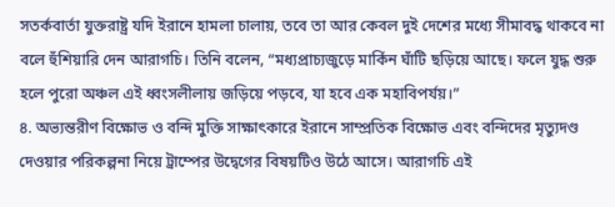সতর্কবার্তা যুক্তরাষ্ট্র যদি ইরানে হামলা চালায়, তবে তা আর কেবল দুই দেশের মধ্যে সীমাবদ্ধ থাকবে না বলে হুঁশিয়ারি দেন আরাগচি। তিনি বলেন, “মধ্যপ্রাচ্যজুড়ে মার্কিন ঘাঁটি ছড়িয়ে আছে। ফলে যুদ্ধ শুরু হলে পুরো অঞ্চল এই ধ্বংসলীলায় জড়িয়ে পড়বে, যা হবে এক মহাবিপর্যয়।”
৪. অভ্যন্তরীণ বিক্ষোভ ও বন্দি মুক্তি সাক্ষাৎকারে ইরানে সাম্প্রতিক বিক্ষোভ এবং বন্দিদের মৃত্যুদণ্ড দেওয়ার পরিকল্পনা নিয়ে ট্রাম্পের উদ্বেগের বিষয়টিও উঠে আসে। আরাগচি এই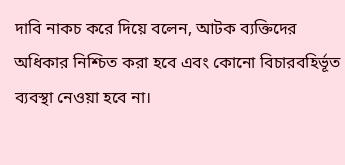দাবি নাকচ করে দিয়ে বলেন, আটক ব্যক্তিদের অধিকার নিশ্চিত করা হবে এবং কোনো বিচারবহির্ভূত ব্যবস্থা নেওয়া হবে না।